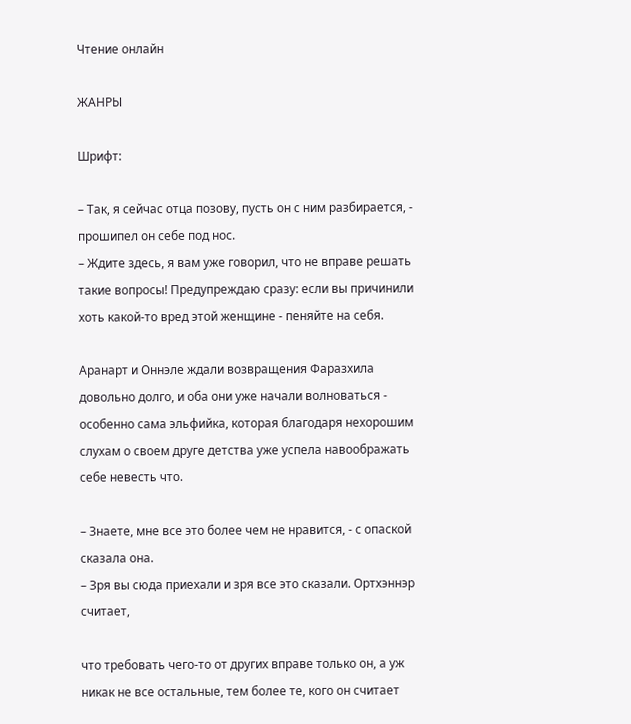Чтение онлайн

ЖАНРЫ

Шрифт:

– Так, я сейчас отца позову, пусть он с ним разбирается, - прошипел он себе под нос.
– Ждите здесь, я вам уже говорил, что не вправе решать такие вопросы! Предупреждаю сразу: если вы причинили хоть какой-то вред этой женщине - пеняйте на себя.

Аранарт и Оннэле ждали возвращения Фаразхила довольно долго, и оба они уже начали волноваться - особенно сама эльфийка, которая благодаря нехорошим слухам о своем друге детства уже успела навоображать себе невесть что.

– Знаете, мне все это более чем не нравится, - с опаской сказала она.
– Зря вы сюда приехали и зря все это сказали. Ортхэннэр считает,

что требовать чего-то от других вправе только он, а уж никак не все остальные, тем более те, кого он считает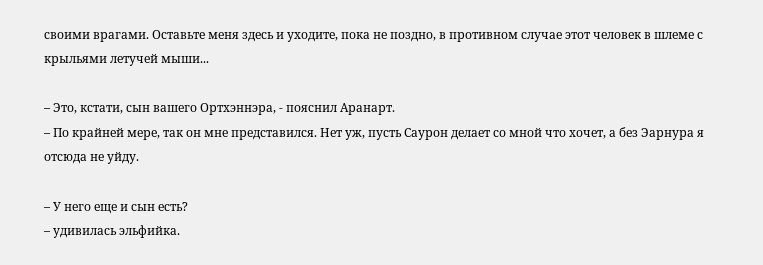своими врагами. Оставьте меня здесь и уходите, пока не поздно, в противном случае этот человек в шлеме с крыльями летучей мыши...

– Это, кстати, сын вашего Ортхэннэра, - пояснил Аранарт.
– По крайней мере, так он мне представился. Нет уж, пусть Саурон делает со мной что хочет, а без Эарнура я отсюда не уйду.

– У него еще и сын есть?
– удивилась эльфийка.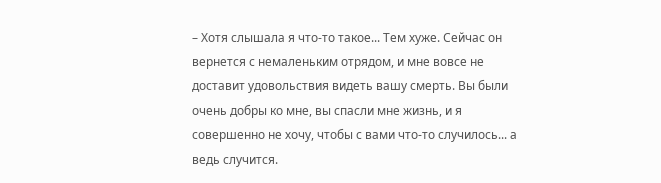– Хотя слышала я что-то такое... Тем хуже. Сейчас он вернется с немаленьким отрядом, и мне вовсе не доставит удовольствия видеть вашу смерть. Вы были очень добры ко мне, вы спасли мне жизнь, и я совершенно не хочу, чтобы с вами что-то случилось... а ведь случится.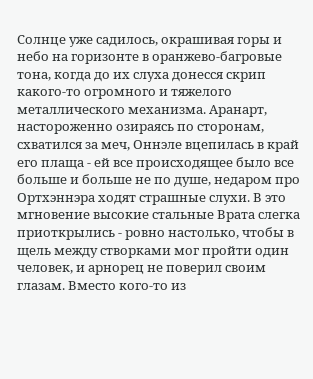Солнце уже садилось, окрашивая горы и небо на горизонте в оранжево-багровые тона, когда до их слуха донесся скрип какого-то огромного и тяжелого металлического механизма. Аранарт, настороженно озираясь по сторонам, схватился за меч, Оннэле вцепилась в край его плаща - ей все происходящее было все больше и больше не по душе, недаром про Ортхэннэра ходят страшные слухи. В это мгновение высокие стальные Врата слегка приоткрылись - ровно настолько, чтобы в щель между створками мог пройти один человек, и арнорец не поверил своим глазам. Вместо кого-то из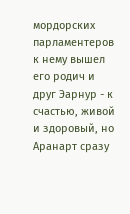мордорских парламентеров к нему вышел его родич и друг Эарнур - к счастью, живой и здоровый, но Аранарт сразу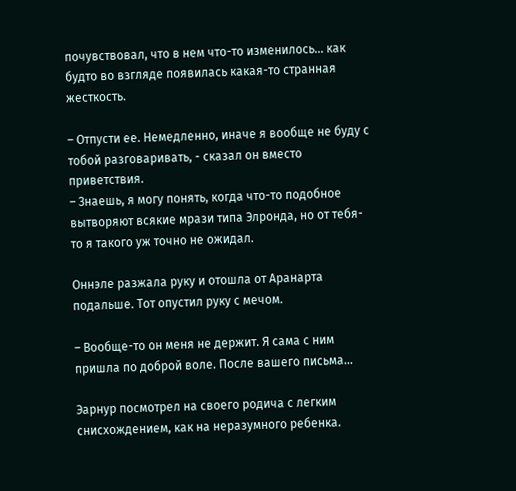почувствовал, что в нем что-то изменилось... как будто во взгляде появилась какая-то странная жесткость.

– Отпусти ее. Немедленно, иначе я вообще не буду с тобой разговаривать, - сказал он вместо приветствия.
– Знаешь, я могу понять, когда что-то подобное вытворяют всякие мрази типа Элронда, но от тебя-то я такого уж точно не ожидал.

Оннэле разжала руку и отошла от Аранарта подальше. Тот опустил руку с мечом.

– Вообще-то он меня не держит. Я сама с ним пришла по доброй воле. После вашего письма...

Эарнур посмотрел на своего родича с легким снисхождением, как на неразумного ребенка.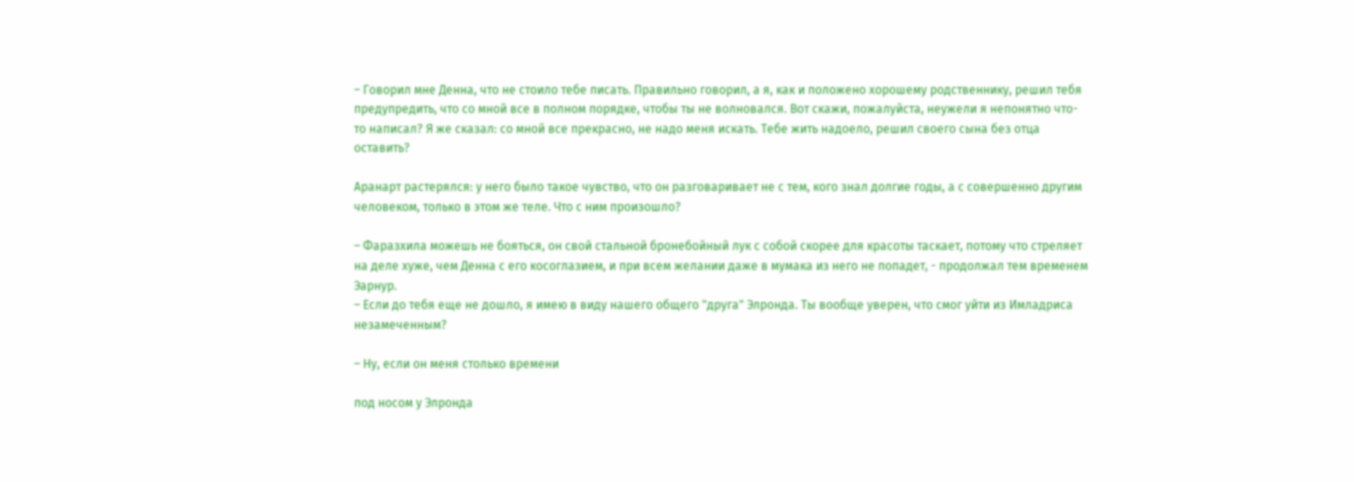– Говорил мне Денна, что не стоило тебе писать. Правильно говорил, а я, как и положено хорошему родственнику, решил тебя предупредить, что со мной все в полном порядке, чтобы ты не волновался. Вот скажи, пожалуйста, неужели я непонятно что-то написал? Я же сказал: со мной все прекрасно, не надо меня искать. Тебе жить надоело, решил своего сына без отца оставить?

Аранарт растерялся: у него было такое чувство, что он разговаривает не с тем, кого знал долгие годы, а с совершенно другим человеком, только в этом же теле. Что с ним произошло?

– Фаразхила можешь не бояться, он свой стальной бронебойный лук с собой скорее для красоты таскает, потому что стреляет на деле хуже, чем Денна с его косоглазием, и при всем желании даже в мумака из него не попадет, - продолжал тем временем Эарнур.
– Если до тебя еще не дошло, я имею в виду нашего общего "друга" Элронда. Ты вообще уверен, что смог уйти из Имладриса незамеченным?

– Ну, если он меня столько времени

под носом у Элронда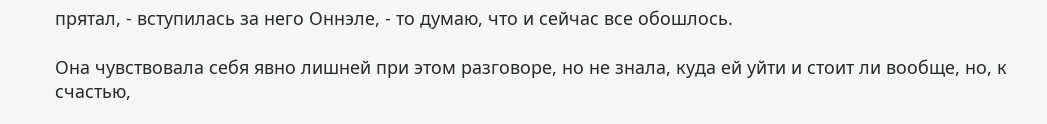прятал, - вступилась за него Оннэле, - то думаю, что и сейчас все обошлось.

Она чувствовала себя явно лишней при этом разговоре, но не знала, куда ей уйти и стоит ли вообще, но, к счастью,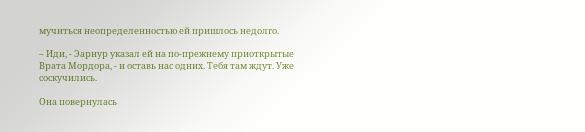мучиться неопределенностью ей пришлось недолго.

– Иди, - Эарнур указал ей на по-прежнему приоткрытые Врата Мордора, - и оставь нас одних. Тебя там ждут. Уже соскучились.

Она повернулась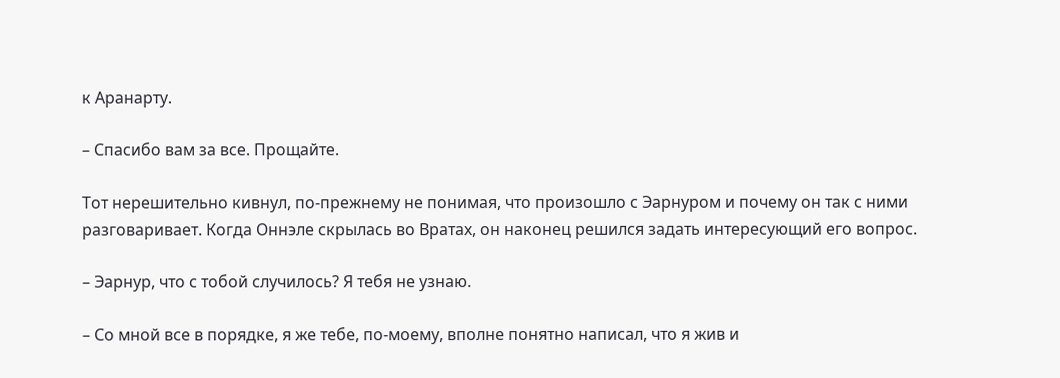к Аранарту.

– Спасибо вам за все. Прощайте.

Тот нерешительно кивнул, по-прежнему не понимая, что произошло с Эарнуром и почему он так с ними разговаривает. Когда Оннэле скрылась во Вратах, он наконец решился задать интересующий его вопрос.

– Эарнур, что с тобой случилось? Я тебя не узнаю.

– Со мной все в порядке, я же тебе, по-моему, вполне понятно написал, что я жив и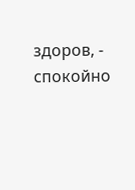здоров, - спокойно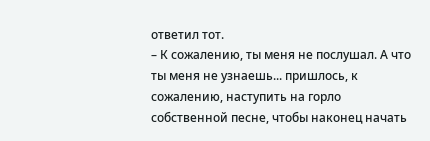ответил тот.
– К сожалению, ты меня не послушал. А что ты меня не узнаешь... пришлось, к сожалению, наступить на горло собственной песне, чтобы наконец начать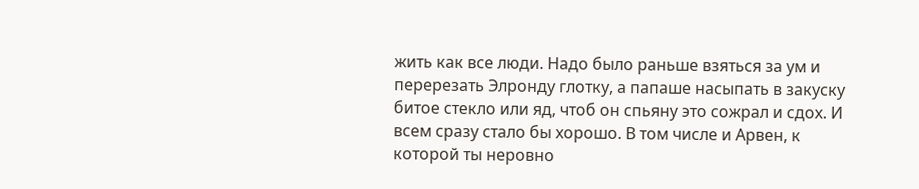жить как все люди. Надо было раньше взяться за ум и перерезать Элронду глотку, а папаше насыпать в закуску битое стекло или яд, чтоб он спьяну это сожрал и сдох. И всем сразу стало бы хорошо. В том числе и Арвен, к которой ты неровно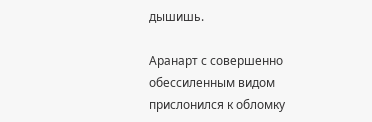дышишь.

Аранарт с совершенно обессиленным видом прислонился к обломку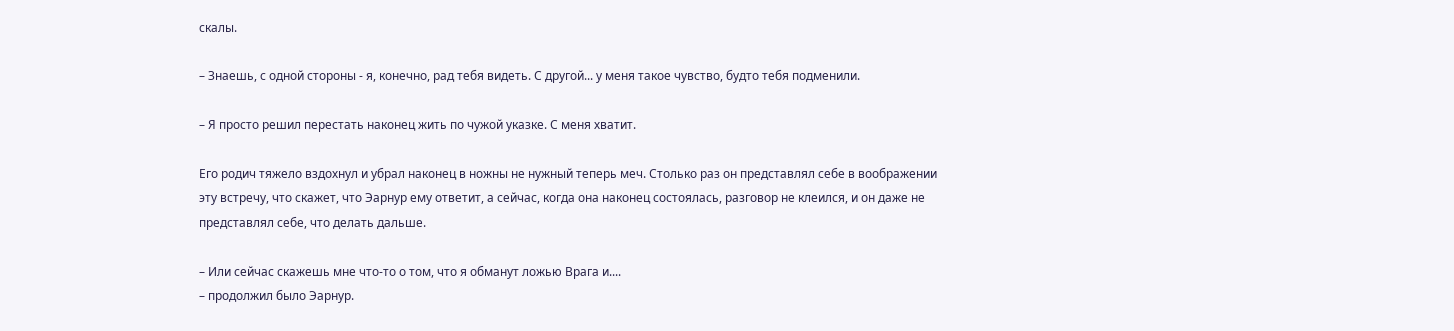скалы.

– Знаешь, с одной стороны - я, конечно, рад тебя видеть. С другой... у меня такое чувство, будто тебя подменили.

– Я просто решил перестать наконец жить по чужой указке. С меня хватит.

Его родич тяжело вздохнул и убрал наконец в ножны не нужный теперь меч. Столько раз он представлял себе в воображении эту встречу, что скажет, что Эарнур ему ответит, а сейчас, когда она наконец состоялась, разговор не клеился, и он даже не представлял себе, что делать дальше.

– Или сейчас скажешь мне что-то о том, что я обманут ложью Врага и....
– продолжил было Эарнур.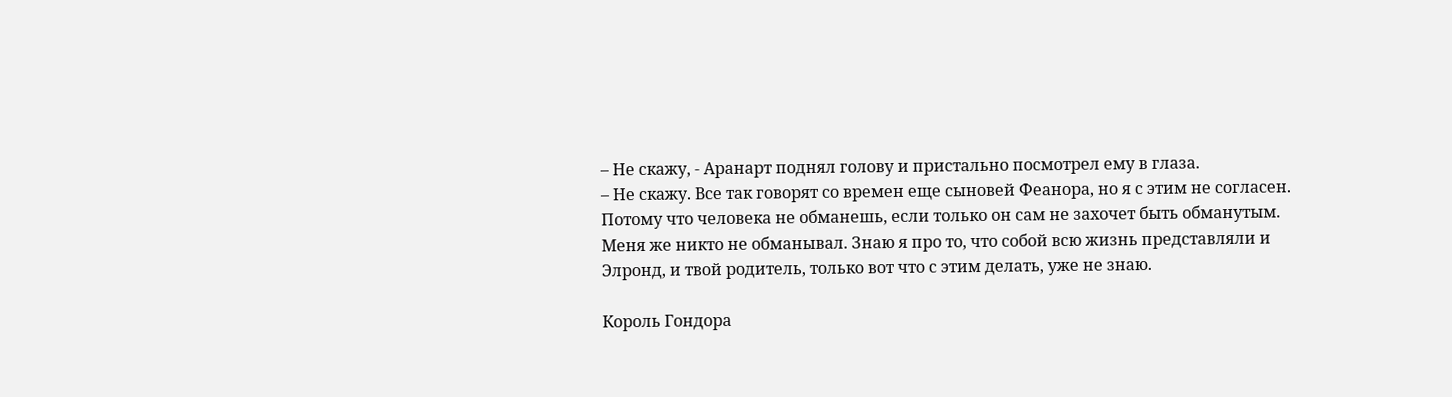– Не скажу, - Аранарт поднял голову и пристально посмотрел ему в глаза.
– Не скажу. Все так говорят со времен еще сыновей Феанора, но я с этим не согласен. Потому что человека не обманешь, если только он сам не захочет быть обманутым. Меня же никто не обманывал. Знаю я про то, что собой всю жизнь представляли и Элронд, и твой родитель, только вот что с этим делать, уже не знаю.

Король Гондора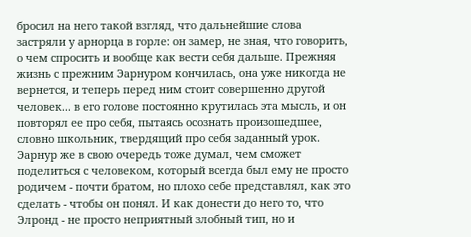бросил на него такой взгляд, что дальнейшие слова застряли у арнорца в горле: он замер, не зная, что говорить, о чем спросить и вообще как вести себя дальше. Прежняя жизнь с прежним Эарнуром кончилась, она уже никогда не вернется, и теперь перед ним стоит совершенно другой человек... в его голове постоянно крутилась эта мысль, и он повторял ее про себя, пытаясь осознать произошедшее, словно школьник, твердящий про себя заданный урок. Эарнур же в свою очередь тоже думал, чем сможет поделиться с человеком, который всегда был ему не просто родичем - почти братом, но плохо себе представлял, как это сделать - чтобы он понял. И как донести до него то, что Элронд - не просто неприятный злобный тип, но и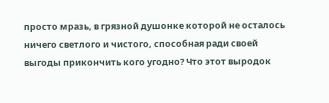просто мразь, в грязной душонке которой не осталось ничего светлого и чистого, способная ради своей выгоды прикончить кого угодно? Что этот выродок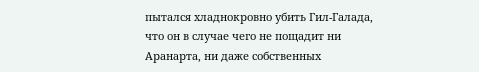пытался хладнокровно убить Гил-Галада, что он в случае чего не пощадит ни Аранарта, ни даже собственных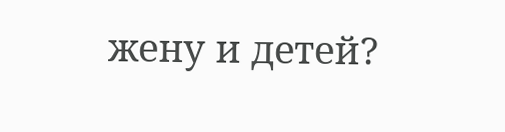жену и детей?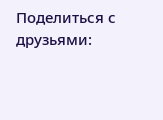Поделиться с друзьями: